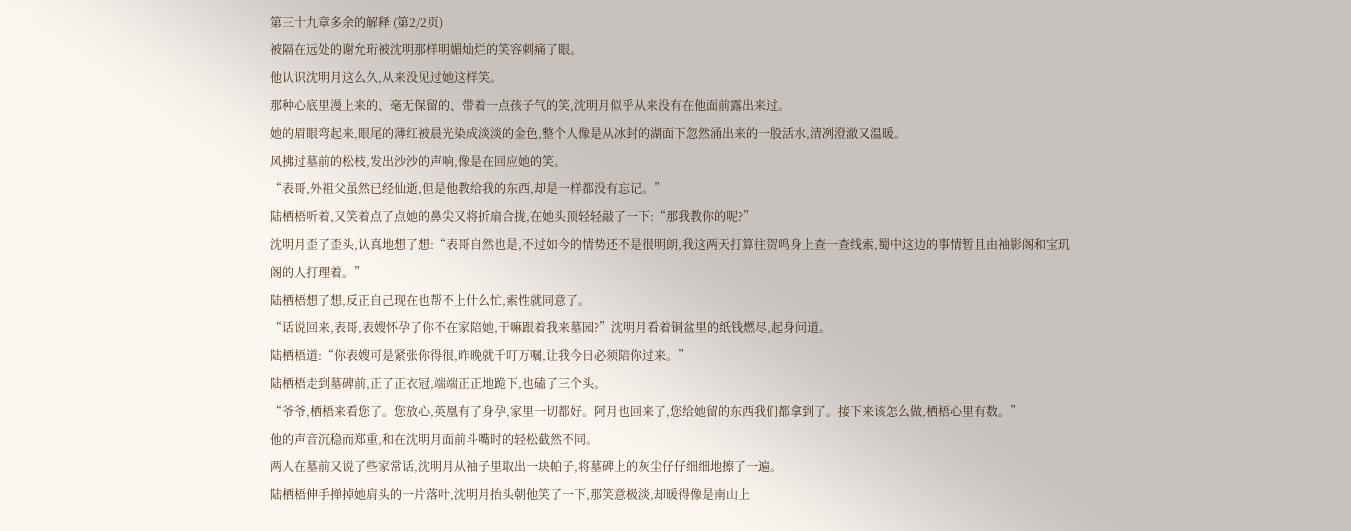第三十九章多余的解释 (第2/2页)
被隔在远处的谢允珩被沈明那样明媚灿烂的笑容刺痛了眼。
他认识沈明月这么久,从来没见过她这样笑。
那种心底里漫上来的、毫无保留的、带着一点孩子气的笑,沈明月似乎从来没有在他面前露出来过。
她的眉眼弯起来,眼尾的薄红被晨光染成淡淡的金色,整个人像是从冰封的湖面下忽然涌出来的一股活水,清冽澄澈又温暖。
风拂过墓前的松枝,发出沙沙的声响,像是在回应她的笑。
“表哥,外祖父虽然已经仙逝,但是他教给我的东西,却是一样都没有忘记。”
陆栖梧听着,又笑着点了点她的鼻尖又将折扇合拢,在她头顶轻轻敲了一下:“那我教你的呢?”
沈明月歪了歪头,认真地想了想:“表哥自然也是,不过如今的情势还不是很明朗,我这两天打算往贺鸣身上查一查线索,蜀中这边的事情暂且由袖影阁和宝玑阁的人打理着。”
陆栖梧想了想,反正自己现在也帮不上什么忙,索性就同意了。
“话说回来,表哥,表嫂怀孕了你不在家陪她,干嘛跟着我来墓园?”沈明月看着铜盆里的纸钱燃尽,起身问道。
陆栖梧道:“你表嫂可是紧张你得很,昨晚就千叮万嘱,让我今日必须陪你过来。”
陆栖梧走到墓碑前,正了正衣冠,端端正正地跪下,也磕了三个头。
“爷爷,栖梧来看您了。您放心,英凰有了身孕,家里一切都好。阿月也回来了,您给她留的东西我们都拿到了。接下来该怎么做,栖梧心里有数。”
他的声音沉稳而郑重,和在沈明月面前斗嘴时的轻松截然不同。
两人在墓前又说了些家常话,沈明月从袖子里取出一块帕子,将墓碑上的灰尘仔仔细细地擦了一遍。
陆栖梧伸手掸掉她肩头的一片落叶,沈明月抬头朝他笑了一下,那笑意极淡,却暖得像是南山上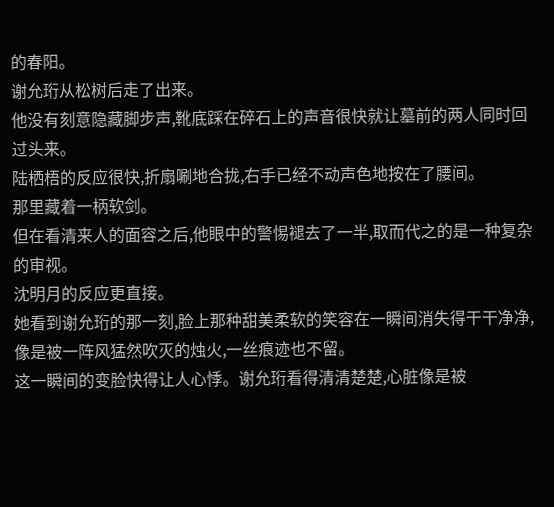的春阳。
谢允珩从松树后走了出来。
他没有刻意隐藏脚步声,靴底踩在碎石上的声音很快就让墓前的两人同时回过头来。
陆栖梧的反应很快,折扇唰地合拢,右手已经不动声色地按在了腰间。
那里藏着一柄软剑。
但在看清来人的面容之后,他眼中的警惕褪去了一半,取而代之的是一种复杂的审视。
沈明月的反应更直接。
她看到谢允珩的那一刻,脸上那种甜美柔软的笑容在一瞬间消失得干干净净,像是被一阵风猛然吹灭的烛火,一丝痕迹也不留。
这一瞬间的变脸快得让人心悸。谢允珩看得清清楚楚,心脏像是被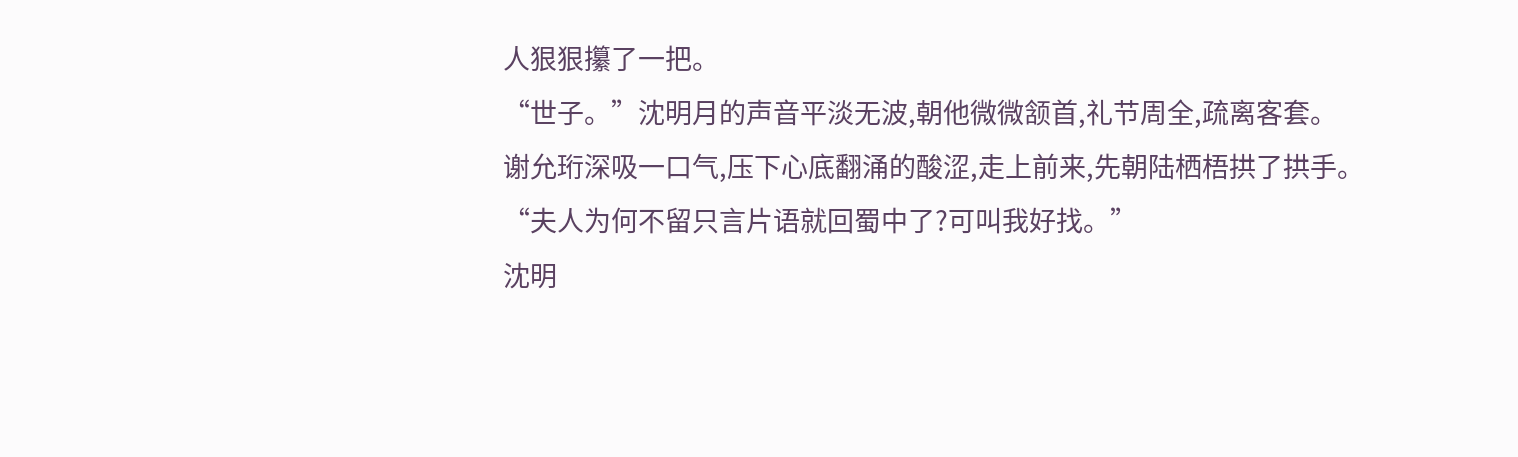人狠狠攥了一把。
“世子。”沈明月的声音平淡无波,朝他微微颔首,礼节周全,疏离客套。
谢允珩深吸一口气,压下心底翻涌的酸涩,走上前来,先朝陆栖梧拱了拱手。
“夫人为何不留只言片语就回蜀中了?可叫我好找。”
沈明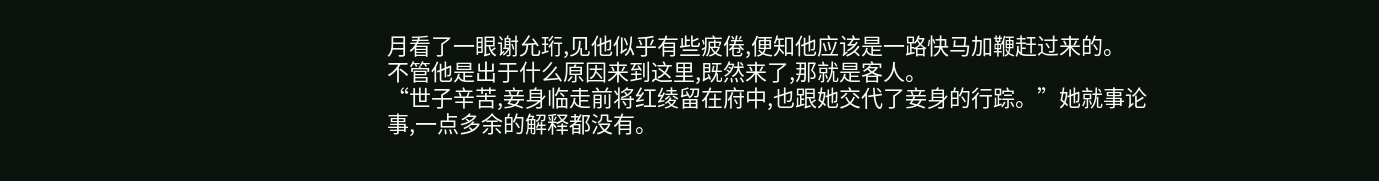月看了一眼谢允珩,见他似乎有些疲倦,便知他应该是一路快马加鞭赶过来的。
不管他是出于什么原因来到这里,既然来了,那就是客人。
“世子辛苦,妾身临走前将红绫留在府中,也跟她交代了妾身的行踪。”她就事论事,一点多余的解释都没有。